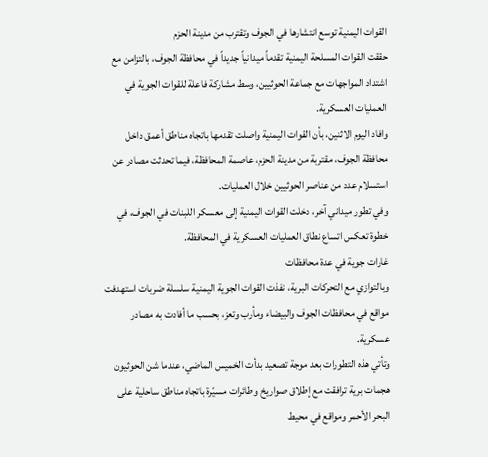القوات اليمنية توسع انتشارها في الجوف وتقترب من مدينة الحزم
حققت القوات المسلحة اليمنية تقدماً ميدانياً جديداً في محافظة الجوف، بالتزامن مع اشتداد المواجهات مع جماعة الحوثيين، وسط مشاركة فاعلة للقوات الجوية في العمليات العسكرية.
وافاد اليوم الاثنين، بأن القوات اليمنية واصلت تقدمها باتجاه مناطق أعمق داخل محافظة الجوف، مقتربة من مدينة الحزم، عاصمة المحافظة، فيما تحدثت مصادر عن استسلام عدد من عناصر الحوثيين خلال العمليات.
وفي تطور ميداني آخر، دخلت القوات اليمنية إلى معسكر اللبنات في الجوف، في خطوة تعكس اتساع نطاق العمليات العسكرية في المحافظة.
غارات جوية في عدة محافظات
وبالتوازي مع التحركات البرية، نفذت القوات الجوية اليمنية سلسلة ضربات استهدفت مواقع في محافظات الجوف والبيضاء ومأرب وتعز، بحسب ما أفادت به مصادر عسكرية.
وتأتي هذه التطورات بعد موجة تصعيد بدأت الخميس الماضي، عندما شن الحوثيون هجمات برية ترافقت مع إطلاق صواريخ وطائرات مسيّرة باتجاه مناطق ساحلية على البحر الأحمر ومواقع في محيط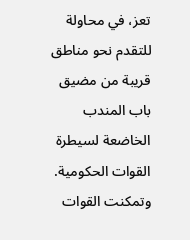تعز، في محاولة للتقدم نحو مناطق قريبة من مضيق باب المندب الخاضعة لسيطرة القوات الحكومية.
وتمكنت القوات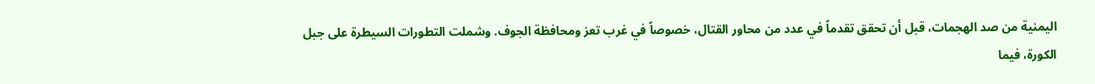اليمنية من صد الهجمات، قبل أن تحقق تقدماً في عدد من محاور القتال، خصوصاً في غرب تعز ومحافظة الجوف. وشملت التطورات السيطرة على جبل الكورة، فيما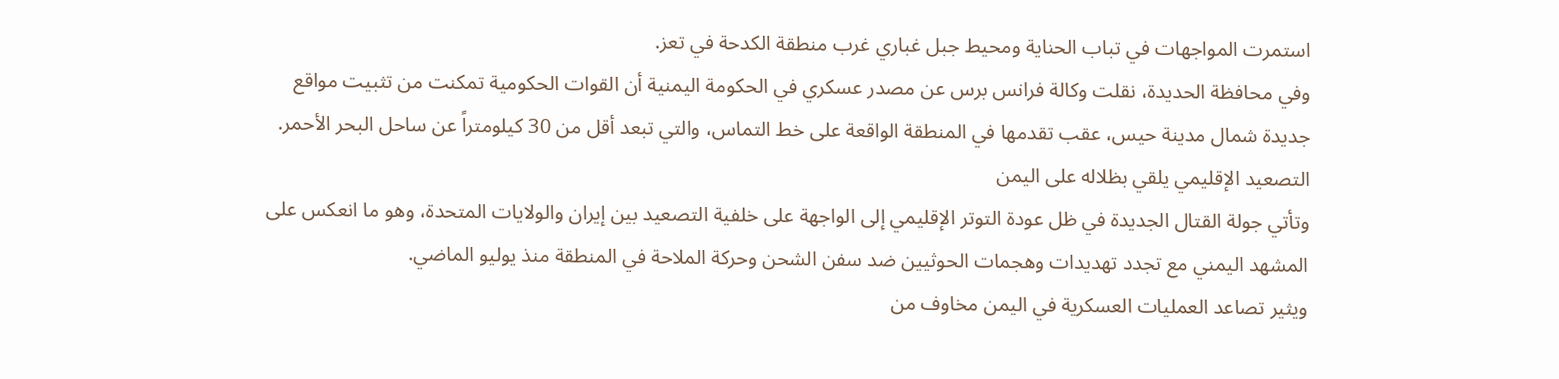استمرت المواجهات في تباب الحناية ومحيط جبل غباري غرب منطقة الكدحة في تعز.
وفي محافظة الحديدة، نقلت وكالة فرانس برس عن مصدر عسكري في الحكومة اليمنية أن القوات الحكومية تمكنت من تثبيت مواقع جديدة شمال مدينة حيس، عقب تقدمها في المنطقة الواقعة على خط التماس، والتي تبعد أقل من 30 كيلومتراً عن ساحل البحر الأحمر.
التصعيد الإقليمي يلقي بظلاله على اليمن
وتأتي جولة القتال الجديدة في ظل عودة التوتر الإقليمي إلى الواجهة على خلفية التصعيد بين إيران والولايات المتحدة، وهو ما انعكس على المشهد اليمني مع تجدد تهديدات وهجمات الحوثيين ضد سفن الشحن وحركة الملاحة في المنطقة منذ يوليو الماضي.
ويثير تصاعد العمليات العسكرية في اليمن مخاوف من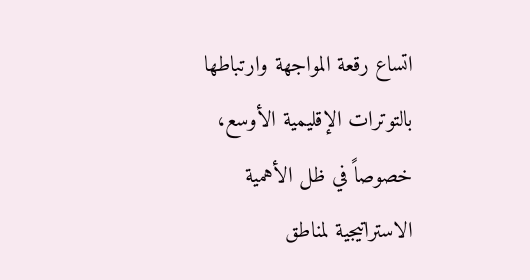اتساع رقعة المواجهة وارتباطها بالتوترات الإقليمية الأوسع، خصوصاً في ظل الأهمية الاستراتيجية لمناطق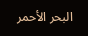البحر الأحمر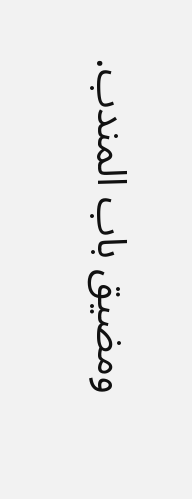ومضيق باب المندب.